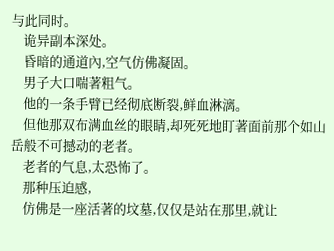与此同时。
    诡异副本深处。
    昏暗的通道內,空气仿佛凝固。
    男子大口喘著粗气。
    他的一条手臂已经彻底断裂,鲜血淋漓。
    但他那双布满血丝的眼睛,却死死地盯著面前那个如山岳般不可撼动的老者。
    老者的气息,太恐怖了。
    那种压迫感,
    仿佛是一座活著的坟墓,仅仅是站在那里,就让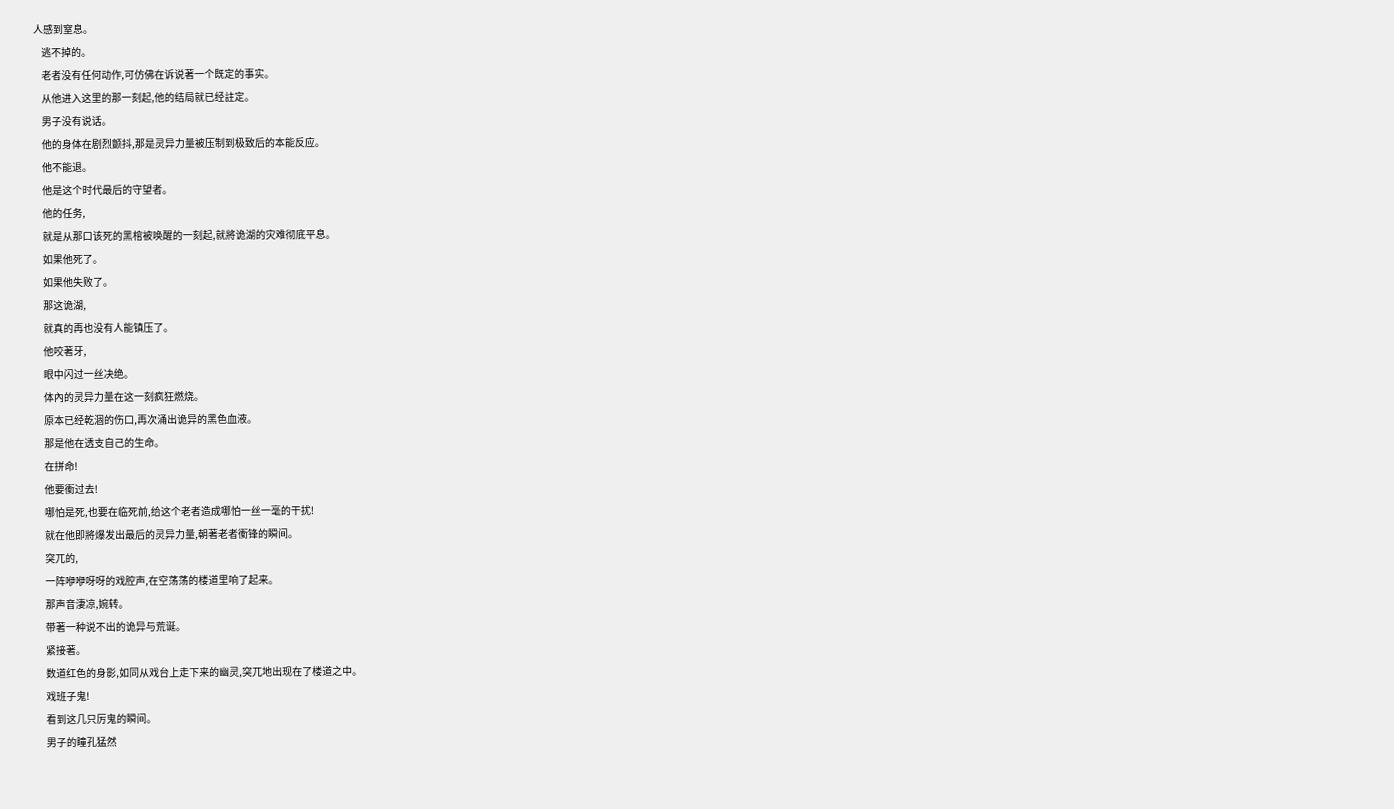人感到窒息。
    逃不掉的。
    老者没有任何动作,可仿佛在诉说著一个既定的事实。
    从他进入这里的那一刻起,他的结局就已经註定。
    男子没有说话。
    他的身体在剧烈颤抖,那是灵异力量被压制到极致后的本能反应。
    他不能退。
    他是这个时代最后的守望者。
    他的任务,
    就是从那口该死的黑棺被唤醒的一刻起,就將诡湖的灾难彻底平息。
    如果他死了。
    如果他失败了。
    那这诡湖,
    就真的再也没有人能镇压了。
    他咬著牙,
    眼中闪过一丝决绝。
    体內的灵异力量在这一刻疯狂燃烧。
    原本已经乾涸的伤口,再次涌出诡异的黑色血液。
    那是他在透支自己的生命。
    在拼命!
    他要衝过去!
    哪怕是死,也要在临死前,给这个老者造成哪怕一丝一毫的干扰!
    就在他即將爆发出最后的灵异力量,朝著老者衝锋的瞬间。
    突兀的,
    一阵咿咿呀呀的戏腔声,在空荡荡的楼道里响了起来。
    那声音淒凉,婉转。
    带著一种说不出的诡异与荒诞。
    紧接著。
    数道红色的身影,如同从戏台上走下来的幽灵,突兀地出现在了楼道之中。
    戏班子鬼!
    看到这几只厉鬼的瞬间。
    男子的瞳孔猛然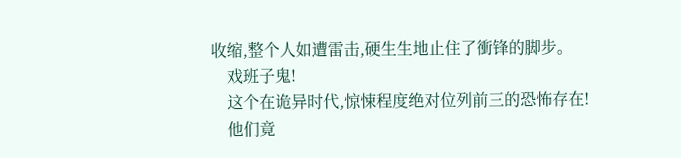收缩,整个人如遭雷击,硬生生地止住了衝锋的脚步。
    戏班子鬼!
    这个在诡异时代,惊悚程度绝对位列前三的恐怖存在!
    他们竟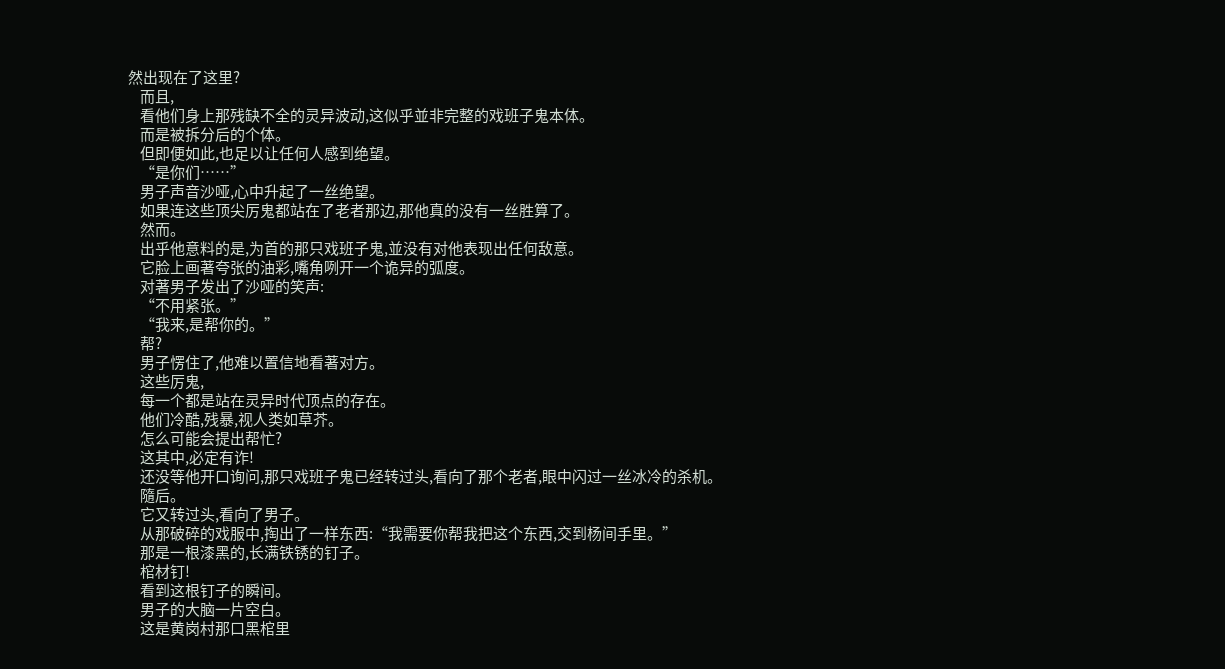然出现在了这里?
    而且,
    看他们身上那残缺不全的灵异波动,这似乎並非完整的戏班子鬼本体。
    而是被拆分后的个体。
    但即便如此,也足以让任何人感到绝望。
    “是你们……”
    男子声音沙哑,心中升起了一丝绝望。
    如果连这些顶尖厉鬼都站在了老者那边,那他真的没有一丝胜算了。
    然而。
    出乎他意料的是,为首的那只戏班子鬼,並没有对他表现出任何敌意。
    它脸上画著夸张的油彩,嘴角咧开一个诡异的弧度。
    对著男子发出了沙哑的笑声:
    “不用紧张。”
    “我来,是帮你的。”
    帮?
    男子愣住了,他难以置信地看著对方。
    这些厉鬼,
    每一个都是站在灵异时代顶点的存在。
    他们冷酷,残暴,视人类如草芥。
    怎么可能会提出帮忙?
    这其中,必定有诈!
    还没等他开口询问,那只戏班子鬼已经转过头,看向了那个老者,眼中闪过一丝冰冷的杀机。
    隨后。
    它又转过头,看向了男子。
    从那破碎的戏服中,掏出了一样东西:“我需要你帮我把这个东西,交到杨间手里。”
    那是一根漆黑的,长满铁锈的钉子。
    棺材钉!
    看到这根钉子的瞬间。
    男子的大脑一片空白。
    这是黄岗村那口黑棺里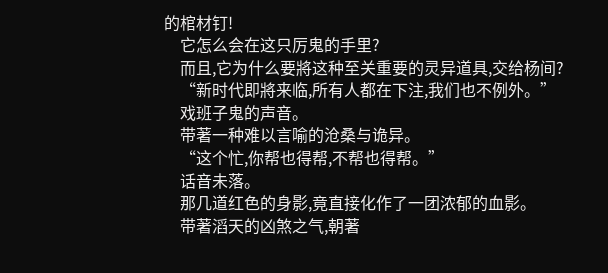的棺材钉!
    它怎么会在这只厉鬼的手里?
    而且,它为什么要將这种至关重要的灵异道具,交给杨间?
    “新时代即將来临,所有人都在下注,我们也不例外。”
    戏班子鬼的声音。
    带著一种难以言喻的沧桑与诡异。
    “这个忙,你帮也得帮,不帮也得帮。”
    话音未落。
    那几道红色的身影,竟直接化作了一团浓郁的血影。
    带著滔天的凶煞之气,朝著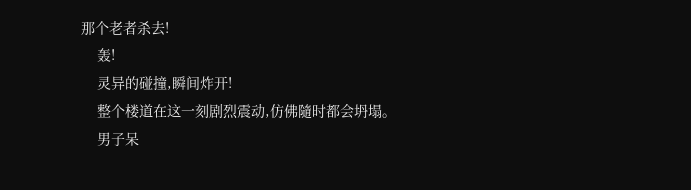那个老者杀去!
    轰!
    灵异的碰撞,瞬间炸开!
    整个楼道在这一刻剧烈震动,仿佛隨时都会坍塌。
    男子呆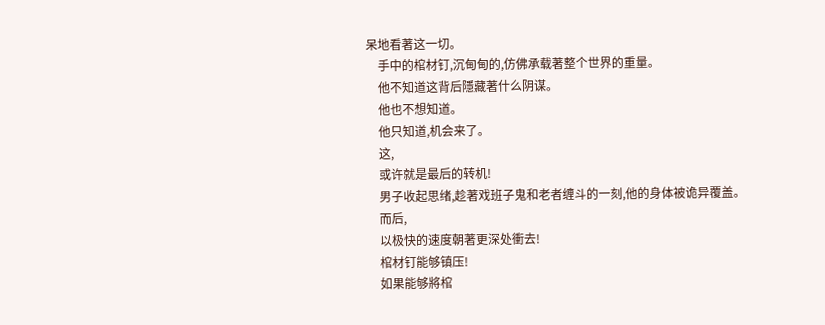呆地看著这一切。
    手中的棺材钉,沉甸甸的,仿佛承载著整个世界的重量。
    他不知道这背后隱藏著什么阴谋。
    他也不想知道。
    他只知道,机会来了。
    这,
    或许就是最后的转机!
    男子收起思绪,趁著戏班子鬼和老者缠斗的一刻,他的身体被诡异覆盖。
    而后,
    以极快的速度朝著更深处衝去!
    棺材钉能够镇压!
    如果能够將棺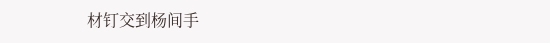材钉交到杨间手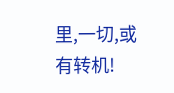里,一切,或有转机!